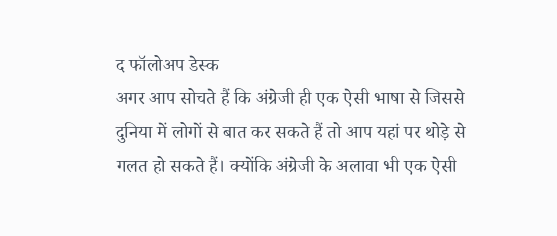द फॉलोअप डेस्क
अगर आप सोचते हैं कि अंग्रेजी ही एक ऐसी भाषा से जिससे दुनिया में लोगों से बात कर सकते हैं तो आप यहां पर थोड़े से गलत हो सकते हैं। क्योंकि अंग्रेजी के अलावा भी एक ऐसी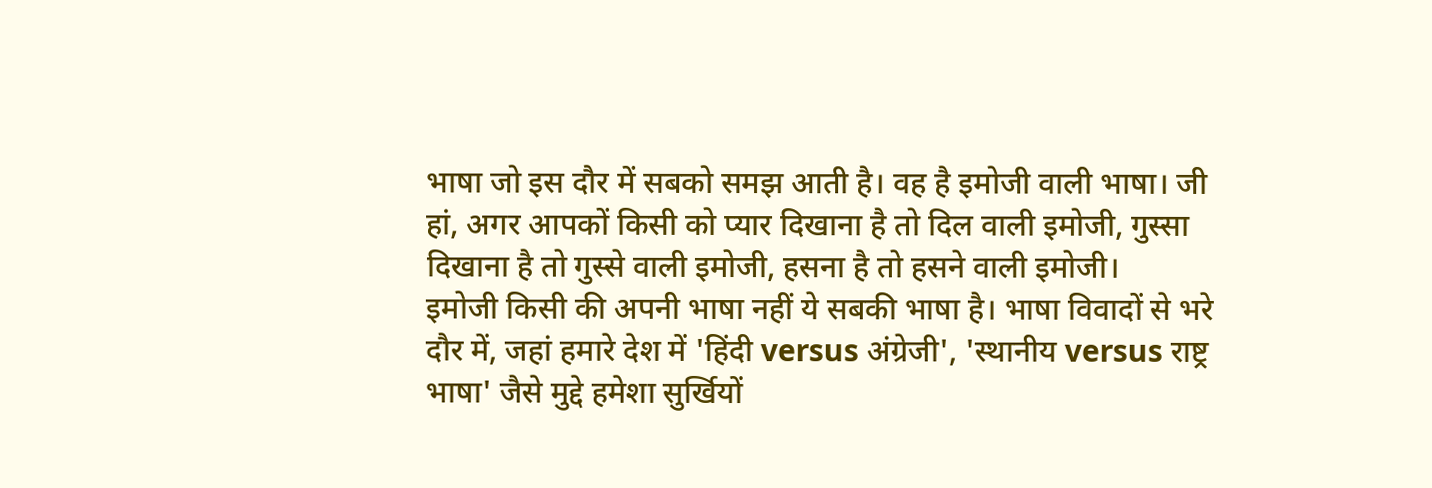भाषा जो इस दौर में सबको समझ आती है। वह है इमोजी वाली भाषा। जी हां, अगर आपकों किसी को प्यार दिखाना है तो दिल वाली इमोजी, गुस्सा दिखाना है तो गुस्से वाली इमोजी, हसना है तो हसने वाली इमोजी।
इमोजी किसी की अपनी भाषा नहीं ये सबकी भाषा है। भाषा विवादों से भरे दौर में, जहां हमारे देश में 'हिंदी versus अंग्रेजी', 'स्थानीय versus राष्ट्र भाषा' जैसे मुद्दे हमेशा सुर्खियों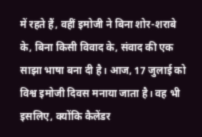में रहते हैं, वहीं इमोजी ने बिना शोर-शराबे के, बिना किसी विवाद के, संवाद की एक साझा भाषा बना दी है। आज, 17 जुलाई को विश्व इमोजी दिवस मनाया जाता है। वह भी इसलिए, क्योंकि कैलेंडर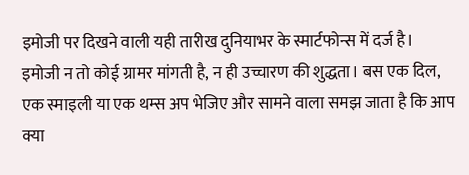इमोजी पर दिखने वाली यही तारीख दुनियाभर के स्मार्टफोन्स में दर्ज है।
इमोजी न तो कोई ग्रामर मांगती है, न ही उच्चारण की शुद्धता। बस एक दिल, एक स्माइली या एक थम्स अप भेजिए और सामने वाला समझ जाता है कि आप क्या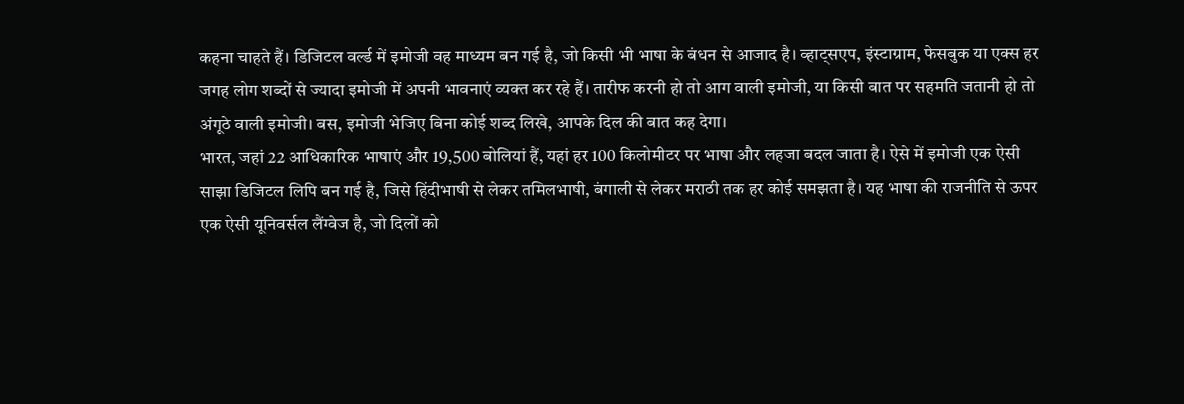कहना चाहते हैं। डिजिटल वर्ल्ड में इमोजी वह माध्यम बन गई है, जो किसी भी भाषा के बंधन से आजाद है। व्हाट्सएप, इंस्टाग्राम, फेसबुक या एक्स हर जगह लोग शब्दों से ज्यादा इमोजी में अपनी भावनाएं व्यक्त कर रहे हैं। तारीफ करनी हो तो आग वाली इमोजी, या किसी बात पर सहमति जतानी हो तो अंगूठे वाली इमोजी। बस, इमोजी भेजिए बिना कोई शब्द लिखे, आपके दिल की बात कह देगा।
भारत, जहां 22 आधिकारिक भाषाएं और 19,500 बोलियां हैं, यहां हर 100 किलोमीटर पर भाषा और लहजा बदल जाता है। ऐसे में इमोजी एक ऐसी साझा डिजिटल लिपि बन गई है, जिसे हिंदीभाषी से लेकर तमिलभाषी, बंगाली से लेकर मराठी तक हर कोई समझता है। यह भाषा की राजनीति से ऊपर एक ऐसी यूनिवर्सल लैंग्वेज है, जो दिलों को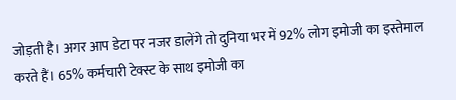जोड़ती है। अगर आप डेटा पर नजर डालेंगे तो दुनिया भर में 92% लोग इमोजी का इस्तेमाल करते हैं। 65% कर्मचारी टेक्स्ट के साथ इमोजी का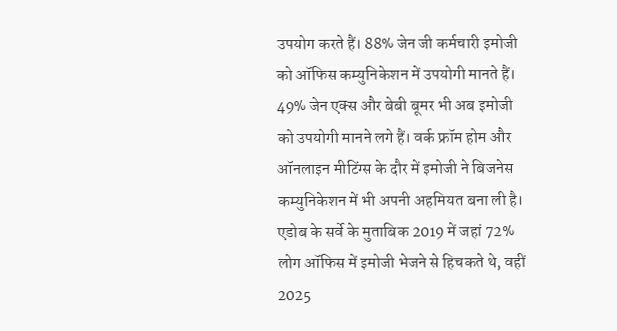उपयोग करते हैं। 88% जेन जी कर्मचारी इमोजी को ऑफिस कम्युनिकेशन में उपयोगी मानते हैं। 49% जेन एक्स और बेबी बूमर भी अब इमोजी को उपयोगी मानने लगे हैं। वर्क फ्रॉम होम और ऑनलाइन मीटिंग्स के दौर में इमोजी ने बिजनेस कम्युनिकेशन में भी अपनी अहमियत बना ली है। एडोब के सर्वे के मुताबिक 2019 में जहां 72% लोग ऑफिस में इमोजी भेजने से हिचकते थे, वहीं 2025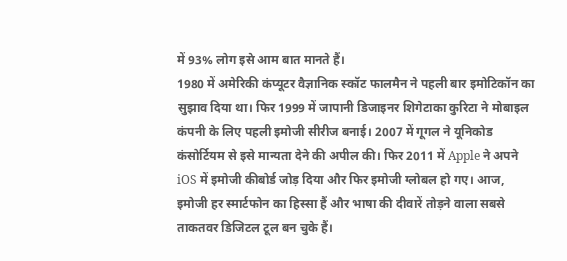में 93% लोग इसे आम बात मानते हैं।
1980 में अमेरिकी कंप्यूटर वैज्ञानिक स्कॉट फालमैन ने पहली बार इमोटिकॉन का सुझाव दिया था। फिर 1999 में जापानी डिजाइनर शिगेटाका कुरिटा ने मोबाइल कंपनी के लिए पहली इमोजी सीरीज बनाई। 2007 में गूगल ने यूनिकोड कंसोर्टियम से इसे मान्यता देने की अपील की। फिर 2011 में Apple ने अपने iOS में इमोजी कीबोर्ड जोड़ दिया और फिर इमोजी ग्लोबल हो गए। आज, इमोजी हर स्मार्टफोन का हिस्सा हैं और भाषा की दीवारें तोड़ने वाला सबसे ताकतवर डिजिटल टूल बन चुके हैं।